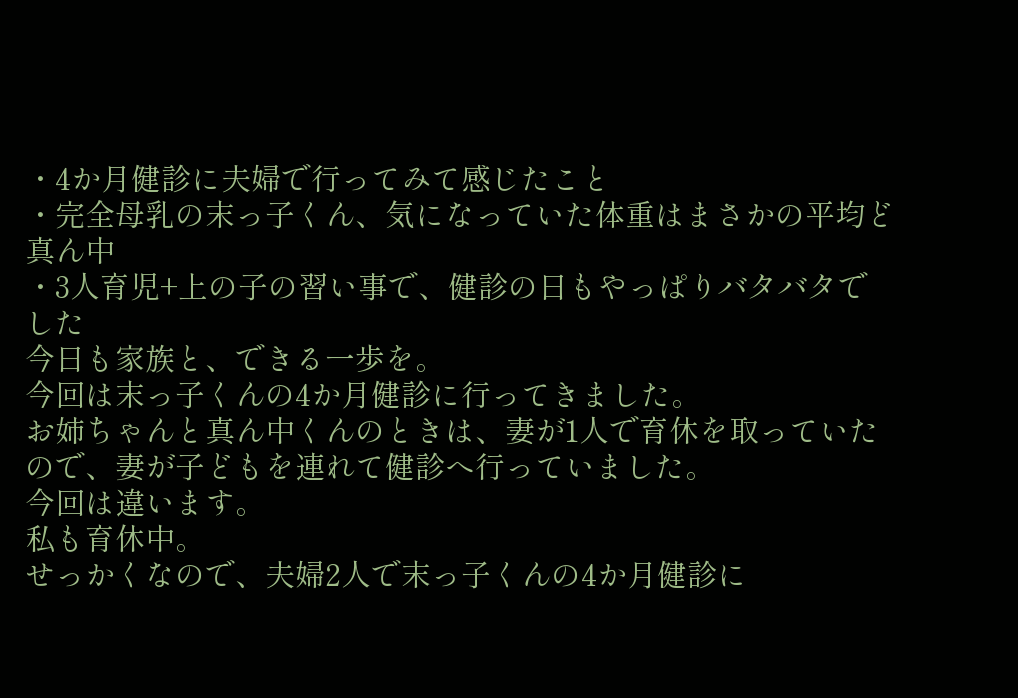・4か月健診に夫婦で行ってみて感じたこと
・完全母乳の末っ子くん、気になっていた体重はまさかの平均ど真ん中
・3人育児+上の子の習い事で、健診の日もやっぱりバタバタでした
今日も家族と、できる一歩を。
今回は末っ子くんの4か月健診に行ってきました。
お姉ちゃんと真ん中くんのときは、妻が1人で育休を取っていたので、妻が子どもを連れて健診へ行っていました。
今回は違います。
私も育休中。
せっかくなので、夫婦2人で末っ子くんの4か月健診に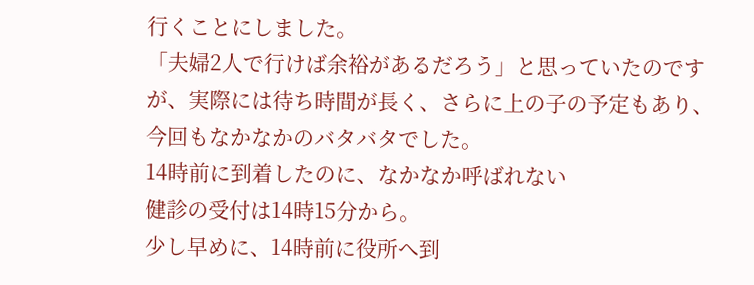行くことにしました。
「夫婦2人で行けば余裕があるだろう」と思っていたのですが、実際には待ち時間が長く、さらに上の子の予定もあり、今回もなかなかのバタバタでした。
14時前に到着したのに、なかなか呼ばれない
健診の受付は14時15分から。
少し早めに、14時前に役所へ到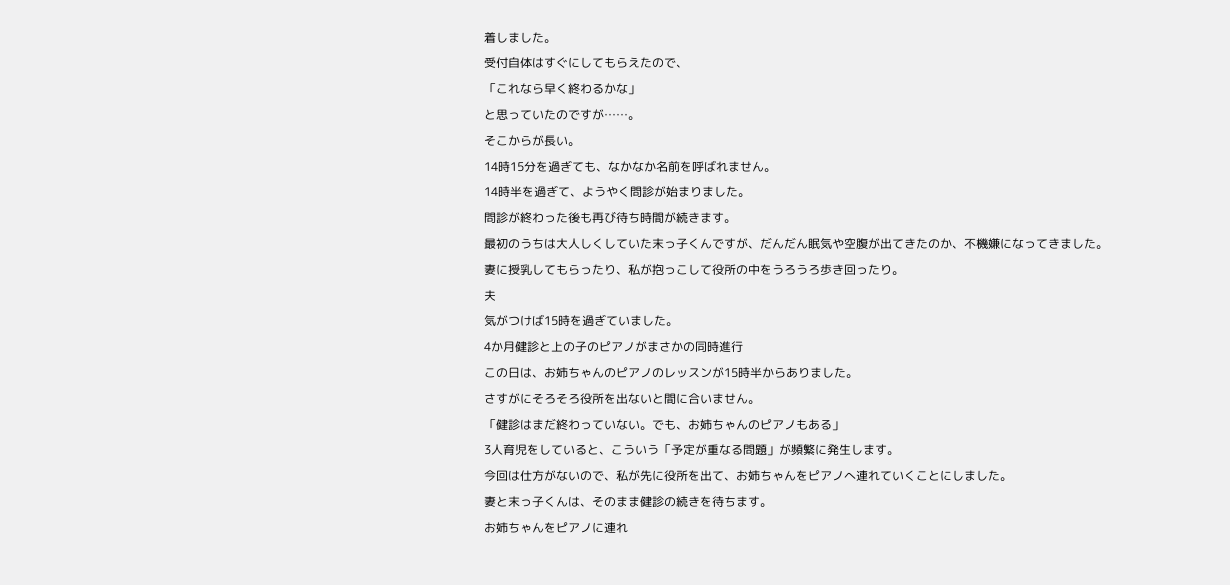着しました。
受付自体はすぐにしてもらえたので、
「これなら早く終わるかな」
と思っていたのですが……。
そこからが長い。
14時15分を過ぎても、なかなか名前を呼ばれません。
14時半を過ぎて、ようやく問診が始まりました。
問診が終わった後も再び待ち時間が続きます。
最初のうちは大人しくしていた末っ子くんですが、だんだん眠気や空腹が出てきたのか、不機嫌になってきました。
妻に授乳してもらったり、私が抱っこして役所の中をうろうろ歩き回ったり。
夫
気がつけば15時を過ぎていました。
4か月健診と上の子のピアノがまさかの同時進行
この日は、お姉ちゃんのピアノのレッスンが15時半からありました。
さすがにそろそろ役所を出ないと間に合いません。
「健診はまだ終わっていない。でも、お姉ちゃんのピアノもある」
3人育児をしていると、こういう「予定が重なる問題」が頻繁に発生します。
今回は仕方がないので、私が先に役所を出て、お姉ちゃんをピアノへ連れていくことにしました。
妻と末っ子くんは、そのまま健診の続きを待ちます。
お姉ちゃんをピアノに連れ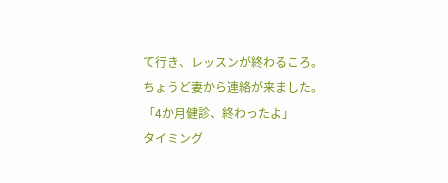て行き、レッスンが終わるころ。
ちょうど妻から連絡が来ました。
「4か月健診、終わったよ」
タイミング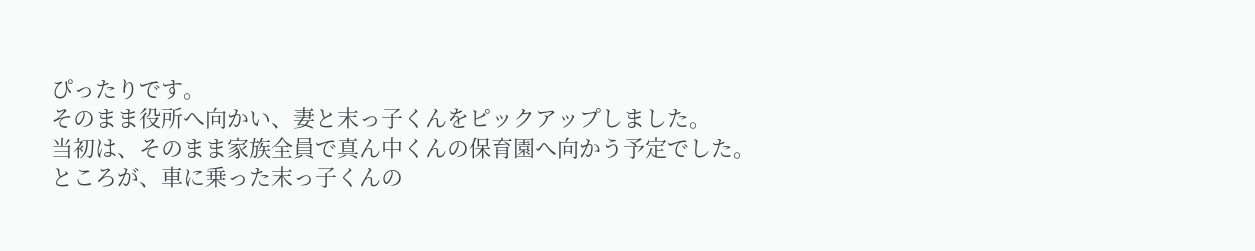ぴったりです。
そのまま役所へ向かい、妻と末っ子くんをピックアップしました。
当初は、そのまま家族全員で真ん中くんの保育園へ向かう予定でした。
ところが、車に乗った末っ子くんの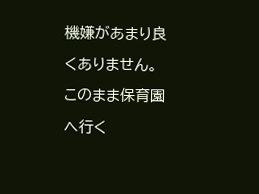機嫌があまり良くありません。
このまま保育園へ行く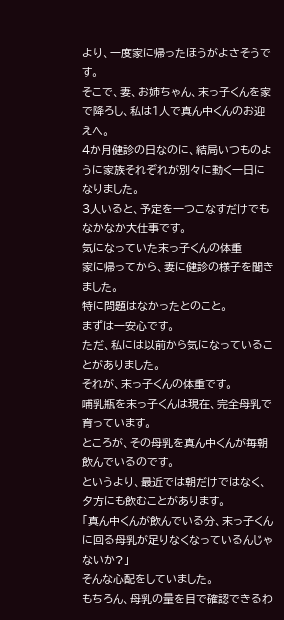より、一度家に帰ったほうがよさそうです。
そこで、妻、お姉ちゃん、末っ子くんを家で降ろし、私は1人で真ん中くんのお迎えへ。
4か月健診の日なのに、結局いつものように家族それぞれが別々に動く一日になりました。
3人いると、予定を一つこなすだけでもなかなか大仕事です。
気になっていた末っ子くんの体重
家に帰ってから、妻に健診の様子を聞きました。
特に問題はなかったとのこと。
まずは一安心です。
ただ、私には以前から気になっていることがありました。
それが、末っ子くんの体重です。
哺乳瓶を末っ子くんは現在、完全母乳で育っています。
ところが、その母乳を真ん中くんが毎朝飲んでいるのです。
というより、最近では朝だけではなく、夕方にも飲むことがあります。
「真ん中くんが飲んでいる分、末っ子くんに回る母乳が足りなくなっているんじゃないか?」
そんな心配をしていました。
もちろん、母乳の量を目で確認できるわ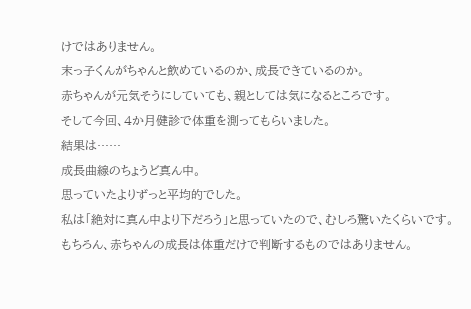けではありません。
末っ子くんがちゃんと飲めているのか、成長できているのか。
赤ちゃんが元気そうにしていても、親としては気になるところです。
そして今回、4か月健診で体重を測ってもらいました。
結果は……
成長曲線のちょうど真ん中。
思っていたよりずっと平均的でした。
私は「絶対に真ん中より下だろう」と思っていたので、むしろ驚いたくらいです。
もちろん、赤ちゃんの成長は体重だけで判断するものではありません。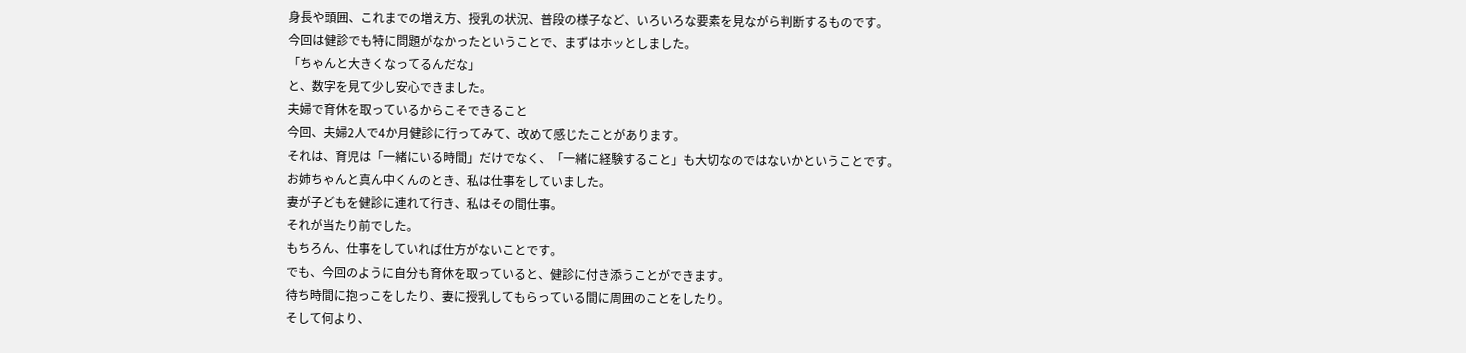身長や頭囲、これまでの増え方、授乳の状況、普段の様子など、いろいろな要素を見ながら判断するものです。
今回は健診でも特に問題がなかったということで、まずはホッとしました。
「ちゃんと大きくなってるんだな」
と、数字を見て少し安心できました。
夫婦で育休を取っているからこそできること
今回、夫婦2人で4か月健診に行ってみて、改めて感じたことがあります。
それは、育児は「一緒にいる時間」だけでなく、「一緒に経験すること」も大切なのではないかということです。
お姉ちゃんと真ん中くんのとき、私は仕事をしていました。
妻が子どもを健診に連れて行き、私はその間仕事。
それが当たり前でした。
もちろん、仕事をしていれば仕方がないことです。
でも、今回のように自分も育休を取っていると、健診に付き添うことができます。
待ち時間に抱っこをしたり、妻に授乳してもらっている間に周囲のことをしたり。
そして何より、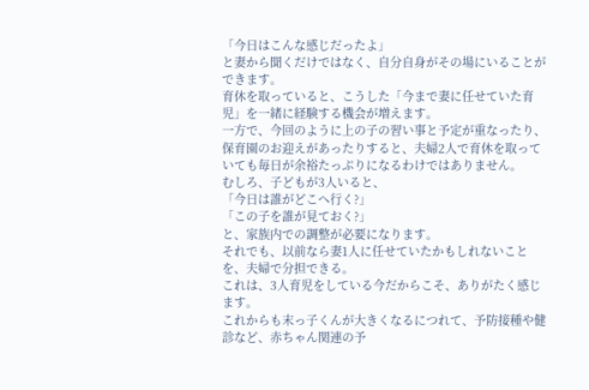「今日はこんな感じだったよ」
と妻から聞くだけではなく、自分自身がその場にいることができます。
育休を取っていると、こうした「今まで妻に任せていた育児」を一緒に経験する機会が増えます。
一方で、今回のように上の子の習い事と予定が重なったり、保育園のお迎えがあったりすると、夫婦2人で育休を取っていても毎日が余裕たっぷりになるわけではありません。
むしろ、子どもが3人いると、
「今日は誰がどこへ行く?」
「この子を誰が見ておく?」
と、家族内での調整が必要になります。
それでも、以前なら妻1人に任せていたかもしれないことを、夫婦で分担できる。
これは、3人育児をしている今だからこそ、ありがたく感じます。
これからも末っ子くんが大きくなるにつれて、予防接種や健診など、赤ちゃん関連の予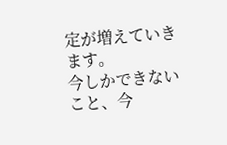定が増えていきます。
今しかできないこと、今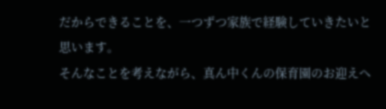だからできることを、一つずつ家族で経験していきたいと思います。
そんなことを考えながら、真ん中くんの保育園のお迎えへ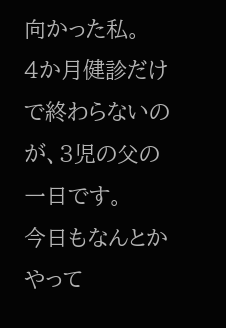向かった私。
4か月健診だけで終わらないのが、3児の父の一日です。
今日もなんとかやって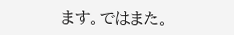ます。ではまた。